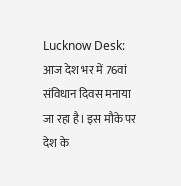Lucknow Desk: आज देश भर में 76वां संविधान दिवस मनाया जा रहा है। इस मौके पर देश के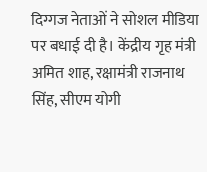दिग्गज नेताओं ने सोशल मीडिया पर बधाई दी है। केंद्रीय गृह मंत्री अमित शाह, रक्षामंत्री राजनाथ सिंह, सीएम योगी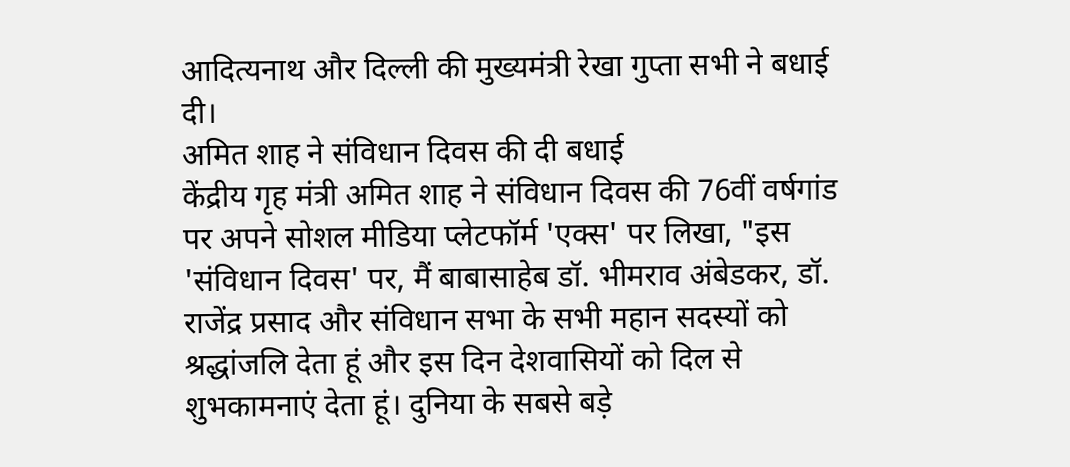आदित्यनाथ और दिल्ली की मुख्यमंत्री रेखा गुप्ता सभी ने बधाई दी।
अमित शाह ने संविधान दिवस की दी बधाई
केंद्रीय गृह मंत्री अमित शाह ने संविधान दिवस की 76वीं वर्षगांड पर अपने सोशल मीडिया प्लेटफॉर्म 'एक्स' पर लिखा, "इस 'संविधान दिवस' पर, मैं बाबासाहेब डॉ. भीमराव अंबेडकर, डॉ. राजेंद्र प्रसाद और संविधान सभा के सभी महान सदस्यों को श्रद्धांजलि देता हूं और इस दिन देशवासियों को दिल से शुभकामनाएं देता हूं। दुनिया के सबसे बड़े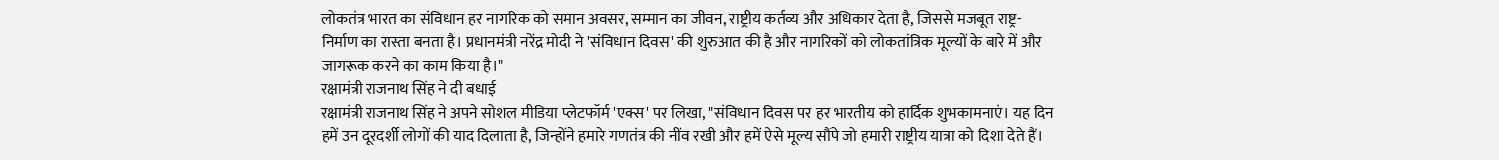लोकतंत्र भारत का संविधान हर नागरिक को समान अवसर, सम्मान का जीवन, राष्ट्रीय कर्तव्य और अधिकार देता है, जिससे मजबूत राष्ट्र-निर्माण का रास्ता बनता है। प्रधानमंत्री नरेंद्र मोदी ने 'संविधान दिवस' की शुरुआत की है और नागरिकों को लोकतांत्रिक मूल्यों के बारे में और जागरूक करने का काम किया है।"
रक्षामंत्री राजनाथ सिंह ने दी बधाई
रक्षामंत्री राजनाथ सिंह ने अपने सोशल मीडिया प्लेटफॉर्म 'एक्स' पर लिखा, "संविधान दिवस पर हर भारतीय को हार्दिक शुभकामनाएं। यह दिन हमें उन दूरदर्शी लोगों की याद दिलाता है, जिन्होंने हमारे गणतंत्र की नींव रखी और हमें ऐसे मूल्य सौंपे जो हमारी राष्ट्रीय यात्रा को दिशा देते हैं।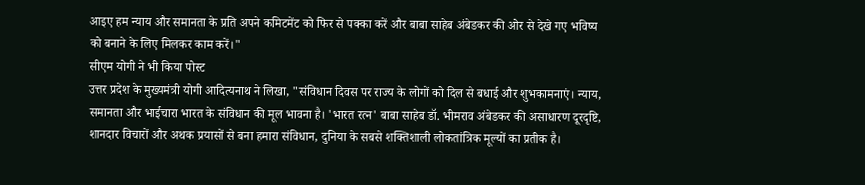आइए हम न्याय और समानता के प्रति अपने कमिटमेंट को फिर से पक्का करें और बाबा साहेब अंबेडकर की ओर से देखे गए भविष्य को बनाने के लिए मिलकर काम करें।"
सीएम योगी ने भी किया पोस्ट
उत्तर प्रदेश के मुख्यमंत्री योगी आदित्यनाथ ने लिखा, "संविधान दिवस पर राज्य के लोगों को दिल से बधाई और शुभकामनाएं। न्याय, समानता और भाईचारा भारत के संविधान की मूल भावना है। 'भारत रत्न' बाबा साहेब डॉ. भीमराव अंबेडकर की असाधारण दूरदृष्टि, शानदार विचारों और अथक प्रयासों से बना हमारा संविधान, दुनिया के सबसे शक्तिशाली लोकतांत्रिक मूल्यों का प्रतीक है।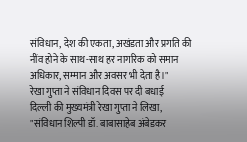संविधान, देश की एकता, अखंडता और प्रगति की नींव होने के साथ-साथ हर नागरिक को समान अधिकार, सम्मान और अवसर भी देता है।"
रेखा गुप्ता ने संविधान दिवस पर दी बधाई
दिल्ली की मुख्यमंत्री रेखा गुप्ता ने लिखा, "संविधान शिल्पी डॉ. बाबासाहेब अंबेडकर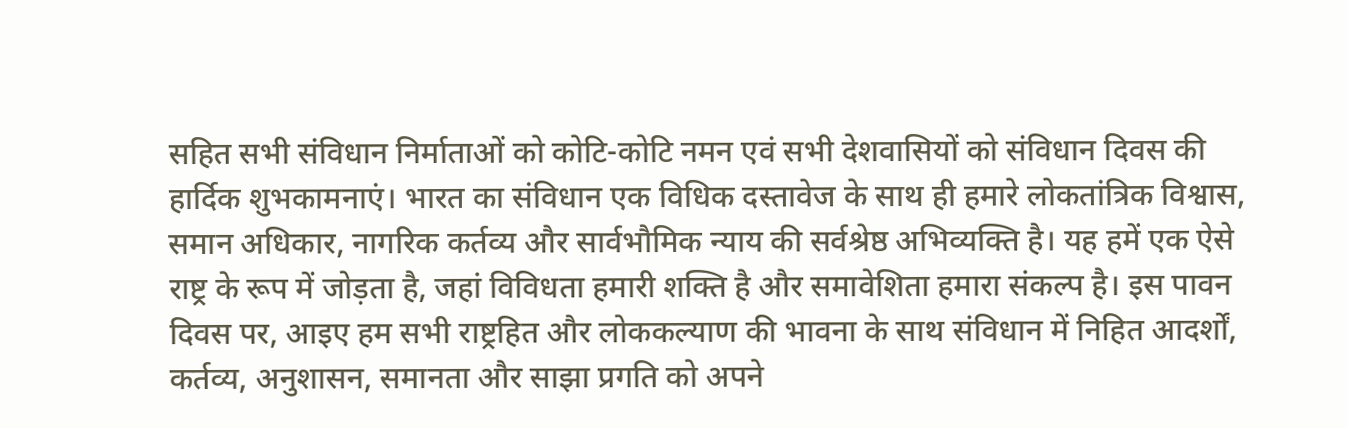सहित सभी संविधान निर्माताओं को कोटि-कोटि नमन एवं सभी देशवासियों को संविधान दिवस की हार्दिक शुभकामनाएं। भारत का संविधान एक विधिक दस्तावेज के साथ ही हमारे लोकतांत्रिक विश्वास, समान अधिकार, नागरिक कर्तव्य और सार्वभौमिक न्याय की सर्वश्रेष्ठ अभिव्यक्ति है। यह हमें एक ऐसे राष्ट्र के रूप में जोड़ता है, जहां विविधता हमारी शक्ति है और समावेशिता हमारा संकल्प है। इस पावन दिवस पर, आइए हम सभी राष्ट्रहित और लोककल्याण की भावना के साथ संविधान में निहित आदर्शों, कर्तव्य, अनुशासन, समानता और साझा प्रगति को अपने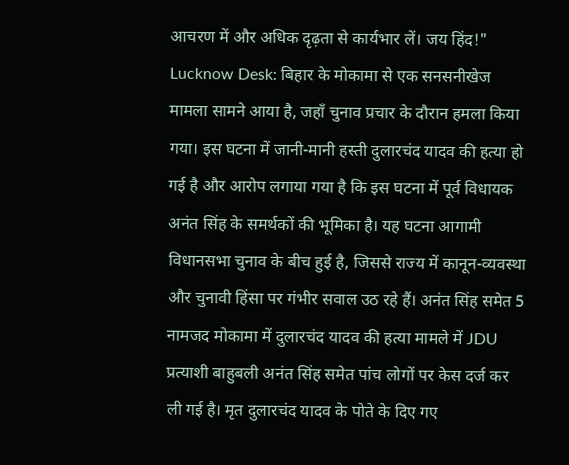आचरण में और अधिक दृढ़ता से कार्यभार लें। जय हिंद!"
Lucknow Desk: बिहार के मोकामा से एक सनसनीखेज मामला सामने आया है, जहाँ चुनाव प्रचार के दौरान हमला किया गया। इस घटना में जानी-मानी हस्ती दुलारचंद यादव की हत्या हो गई है और आरोप लगाया गया है कि इस घटना में पूर्व विधायक अनंत सिंह के समर्थकों की भूमिका है। यह घटना आगामी विधानसभा चुनाव के बीच हुई है, जिससे राज्य में कानून-व्यवस्था और चुनावी हिंसा पर गंभीर सवाल उठ रहे हैं। अनंत सिंह समेत 5 नामजद मोकामा में दुलारचंद यादव की हत्या मामले में JDU प्रत्याशी बाहुबली अनंत सिंह समेत पांच लोगों पर केस दर्ज कर ली गई है। मृत दुलारचंद यादव के पोते के दिए गए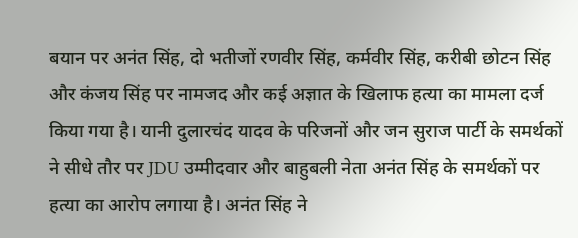बयान पर अनंत सिंह, दो भतीजों रणवीर सिंह, कर्मवीर सिंह, करीबी छोटन सिंह और कंजय सिंह पर नामजद और कई अज्ञात के खिलाफ हत्या का मामला दर्ज किया गया है। यानी दुलारचंद यादव के परिजनों और जन सुराज पार्टी के समर्थकों ने सीधे तौर पर JDU उम्मीदवार और बाहुबली नेता अनंत सिंह के समर्थकों पर हत्या का आरोप लगाया है। अनंत सिंह ने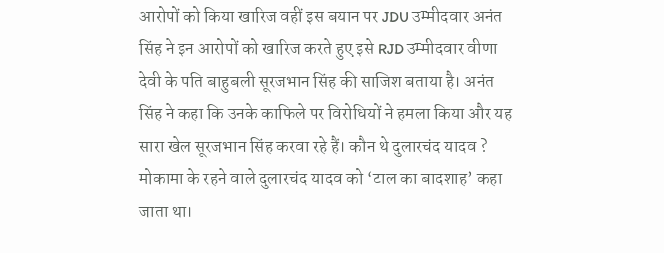आरोपों को किया खारिज वहीं इस बयान पर JDU उम्मीदवार अनंत सिंह ने इन आरोपों को खारिज करते हुए इसे RJD उम्मीदवार वीणा देवी के पति बाहुबली सूरजभान सिंह की साजिश बताया है। अनंत सिंह ने कहा कि उनके काफिले पर विरोधियों ने हमला किया और यह सारा खेल सूरजभान सिंह करवा रहे हैं। कौन थे दुलारचंद यादव ? मोकामा के रहने वाले दुलारचंद यादव को ‘टाल का बादशाह’ कहा जाता था।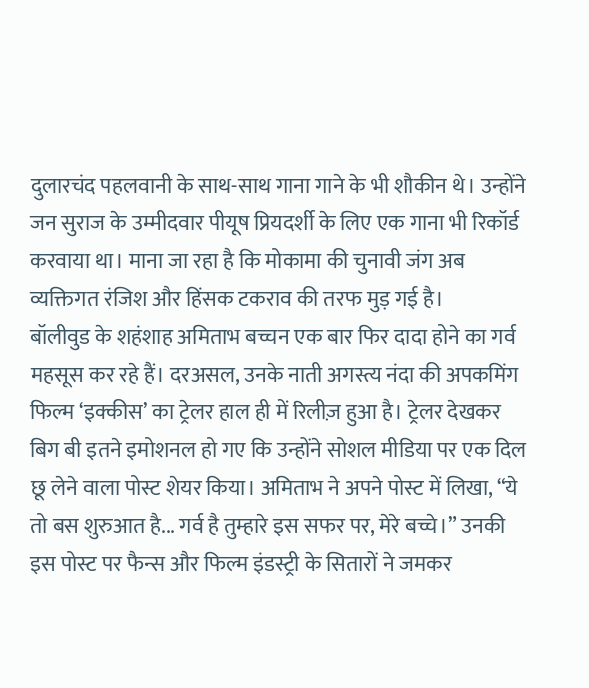दुलारचंद पहलवानी के साथ-साथ गाना गाने के भी शौकीन थे। उन्होंने जन सुराज के उम्मीदवार पीयूष प्रियदर्शी के लिए एक गाना भी रिकॉर्ड करवाया था। माना जा रहा है कि मोकामा की चुनावी जंग अब व्यक्तिगत रंजिश और हिंसक टकराव की तरफ मुड़ गई है।
बॉलीवुड के शहंशाह अमिताभ बच्चन एक बार फिर दादा होने का गर्व महसूस कर रहे हैं। दरअसल, उनके नाती अगस्त्य नंदा की अपकमिंग फिल्म ‘इक्कीस’ का ट्रेलर हाल ही में रिलीज़ हुआ है। ट्रेलर देखकर बिग बी इतने इमोशनल हो गए कि उन्होंने सोशल मीडिया पर एक दिल छू लेने वाला पोस्ट शेयर किया। अमिताभ ने अपने पोस्ट में लिखा, “ये तो बस शुरुआत है... गर्व है तुम्हारे इस सफर पर, मेरे बच्चे।” उनकी इस पोस्ट पर फैन्स और फिल्म इंडस्ट्री के सितारों ने जमकर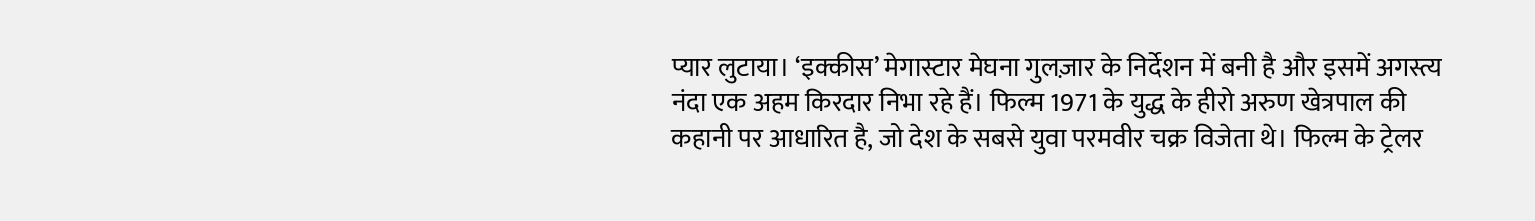प्यार लुटाया। ‘इक्कीस’ मेगास्टार मेघना गुलज़ार के निर्देशन में बनी है और इसमें अगस्त्य नंदा एक अहम किरदार निभा रहे हैं। फिल्म 1971 के युद्ध के हीरो अरुण खेत्रपाल की कहानी पर आधारित है, जो देश के सबसे युवा परमवीर चक्र विजेता थे। फिल्म के ट्रेलर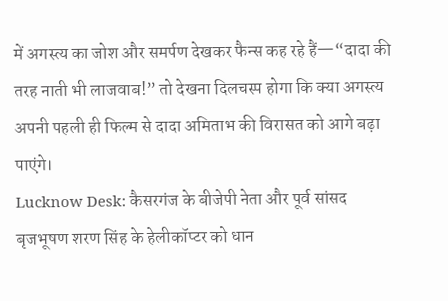में अगस्त्य का जोश और समर्पण देखकर फैन्स कह रहे हैं—“दादा की तरह नाती भी लाजवाब!” तो देखना दिलचस्प होगा कि क्या अगस्त्य अपनी पहली ही फिल्म से दादा अमिताभ की विरासत को आगे बढ़ा पाएंगे।
Lucknow Desk: कैसरगंज के बीजेपी नेता और पूर्व सांसद बृजभूषण शरण सिंह के हेलीकॉप्टर को धान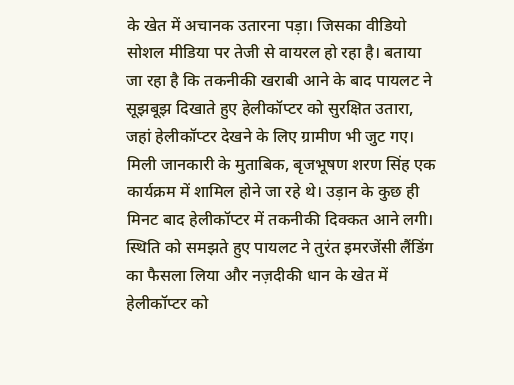के खेत में अचानक उतारना पड़ा। जिसका वीडियो सोशल मीडिया पर तेजी से वायरल हो रहा है। बताया जा रहा है कि तकनीकी खराबी आने के बाद पायलट ने सूझबूझ दिखाते हुए हेलीकॉप्टर को सुरक्षित उतारा, जहां हेलीकॉप्टर देखने के लिए ग्रामीण भी जुट गए। मिली जानकारी के मुताबिक, बृजभूषण शरण सिंह एक कार्यक्रम में शामिल होने जा रहे थे। उड़ान के कुछ ही मिनट बाद हेलीकॉप्टर में तकनीकी दिक्कत आने लगी। स्थिति को समझते हुए पायलट ने तुरंत इमरजेंसी लैंडिंग का फैसला लिया और नज़दीकी धान के खेत में हेलीकॉप्टर को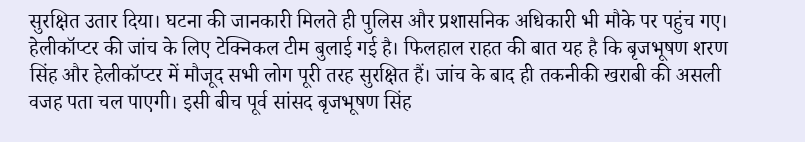सुरक्षित उतार दिया। घटना की जानकारी मिलते ही पुलिस और प्रशासनिक अधिकारी भी मौके पर पहुंच गए। हेलीकॉप्टर की जांच के लिए टेक्निकल टीम बुलाई गई है। फिलहाल राहत की बात यह है कि बृजभूषण शरण सिंह और हेलीकॉप्टर में मौजूद सभी लोग पूरी तरह सुरक्षित हैं। जांच के बाद ही तकनीकी खराबी की असली वजह पता चल पाएगी। इसी बीच पूर्व सांसद बृजभूषण सिंह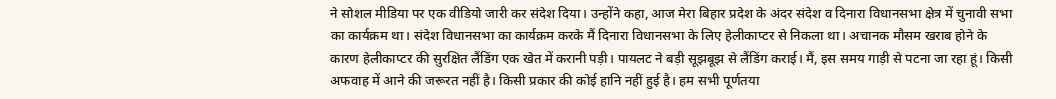ने सोशल मीडिया पर एक वीडियो जारी कर संदेश दिया। उन्होंने कहा, आज मेरा बिहार प्रदेश के अंदर संदेश व दिनारा विधानसभा क्षेत्र में चुनावी सभा का कार्यक्रम था। संदेश विधानसभा का कार्यक्रम करके मैं दिनारा विधानसभा के लिए हेलीकाप्टर से निकला था। अचानक मौसम खराब होने के कारण हेलीकाप्टर की सुरक्षित लैंडिंग एक खेत में करानी पड़ी। पायलट ने बड़ी सूझबूझ से लैंडिंग कराई। मैं, इस समय गाड़ी से पटना जा रहा हूं। किसी अफवाह में आने की जरूरत नहीं है। किसी प्रकार की कोई हानि नहीं हुई है। हम सभी पूर्णतया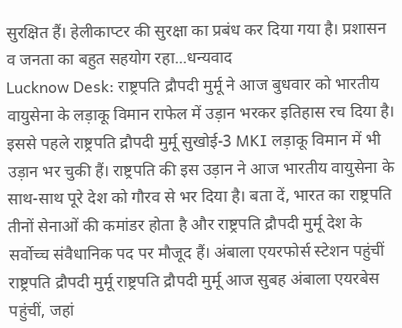सुरक्षित हैं। हेलीकाप्टर की सुरक्षा का प्रबंध कर दिया गया है। प्रशासन व जनता का बहुत सहयोग रहा...धन्यवाद
Lucknow Desk: राष्ट्रपति द्रौपदी मुर्मू ने आज बुधवार को भारतीय वायुसेना के लड़ाकू विमान राफेल में उड़ान भरकर इतिहास रच दिया है। इससे पहले राष्ट्रपति द्रौपदी मुर्मू सुखोई-3 MKI लड़ाकू विमान में भी उड़ान भर चुकी हैं। राष्ट्रपति की इस उड़ान ने आज भारतीय वायुसेना के साथ-साथ पूरे देश को गौरव से भर दिया है। बता दें, भारत का राष्ट्रपति तीनों सेनाओं की कमांडर होता है और राष्ट्रपति द्रौपदी मुर्मू देश के सर्वोच्च संवैधानिक पद पर मौजूद हैं। अंबाला एयरफोर्स स्टेशन पहुंचीं राष्ट्रपति द्रौपदी मुर्मू राष्ट्रपति द्रौपदी मुर्मू आज सुबह अंबाला एयरबेस पहुंचीं, जहां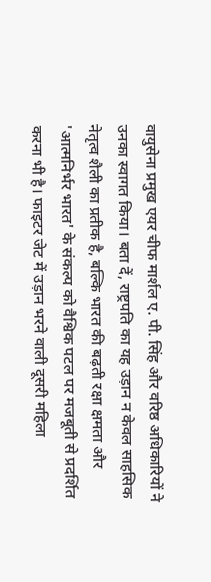वायुसेना प्रमुख एयर चीफ मार्शल ए. पी. सिंह और वरिष्ठ अधिकारियों ने उनका स्वागत किया। बता दें, राष्ट्रपति का यह उड़ान न केवल साहसिक नेतृत्व शैली का प्रतीक है, बल्कि भारत की बढ़ती रक्षा क्षमता और 'आत्मनिर्भर भारत' के संकल्प को वैश्विक पटल पर मजबूती से प्रदर्शित करना भी है। फाइटर जेट में उड़ान भरने वाली दूसरी महिला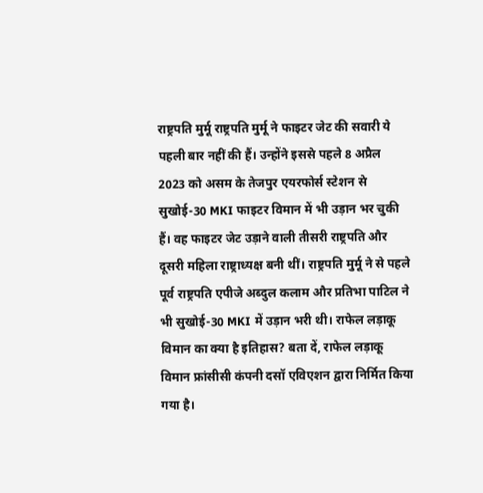राष्ट्रपति मुर्मू राष्ट्रपति मुर्मू ने फाइटर जेट की सवारी ये पहली बार नहीं की हैं। उन्होंने इससे पहले 8 अप्रैल 2023 को असम के तेजपुर एयरफोर्स स्टेशन से सुखोई-30 MKI फाइटर विमान में भी उड़ान भर चुकी हैं। वह फाइटर जेट उड़ाने वाली तीसरी राष्ट्रपति और दूसरी महिला राष्ट्राध्यक्ष बनी थीं। राष्ट्रपति मुर्मू ने से पहले पूर्व राष्ट्रपति एपीजे अब्दुल कलाम और प्रतिभा पाटिल ने भी सुखोई-30 MKI में उड़ान भरी थी। राफेल लड़ाकू विमान का क्या है इतिहास? बता दें, राफेल लड़ाकू विमान फ्रांसीसी कंपनी दसॉ एविएशन द्वारा निर्मित किया गया है।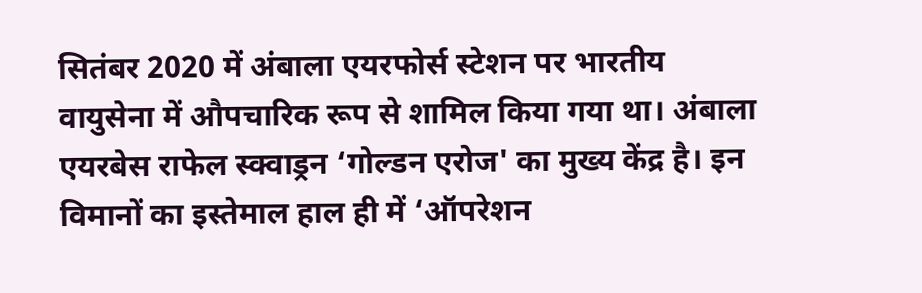सितंबर 2020 में अंबाला एयरफोर्स स्टेशन पर भारतीय वायुसेना में औपचारिक रूप से शामिल किया गया था। अंबाला एयरबेस राफेल स्क्वाड्रन ‘गोल्डन एरोज' का मुख्य केंद्र है। इन विमानों का इस्तेमाल हाल ही में ‘ऑपरेशन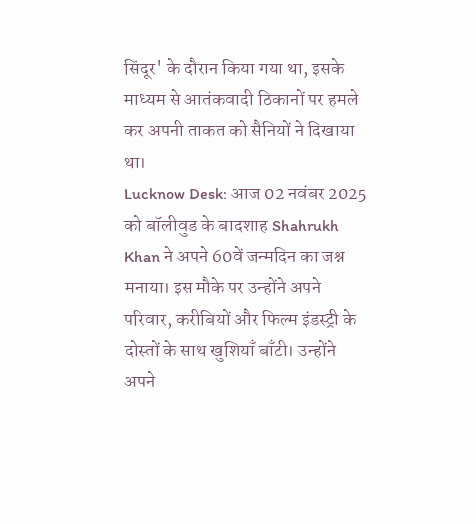सिंदूर' के दौरान किया गया था, इसके माध्यम से आतंकवादी ठिकानों पर हमले कर अपनी ताकत को सैनियों ने दिखाया था।
Lucknow Desk: आज 02 नवंबर 2025 को बॉलीवुड के बादशाह Shahrukh Khan ने अपने 60वें जन्मदिन का जश्न मनाया। इस मौके पर उन्होंने अपने परिवार, करीबियों और फिल्म इंडस्ट्री के दोस्तों के साथ खुशियाँ बाँटी। उन्होंने अपने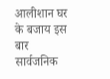आलीशान घर के बजाय इस बार सार्वजनिक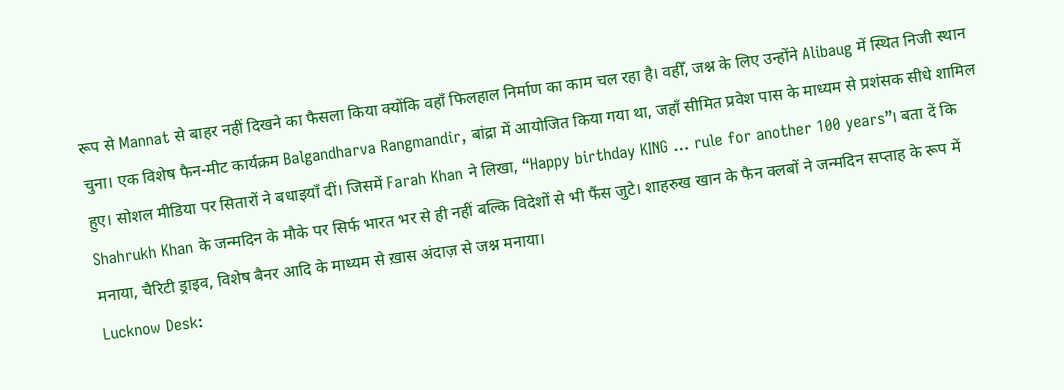रूप से Mannat से बाहर नहीं दिखने का फैसला किया क्योंकि वहाँ फिलहाल निर्माण का काम चल रहा है। वहीँ, जश्न के लिए उन्होंने Alibaug में स्थित निजी स्थान चुना। एक विशेष फैन-मीट कार्यक्रम Balgandharva Rangmandir, बांद्रा में आयोजित किया गया था, जहाँ सीमित प्रवेश पास के माध्यम से प्रशंसक सीधे शामिल हुए। सोशल मीडिया पर सितारों ने बधाइयाँ दीं। जिसमें Farah Khan ने लिखा, “Happy birthday KING … rule for another 100 years”। बता दें कि Shahrukh Khan के जन्मदिन के मौके पर सिर्फ भारत भर से ही नहीं बल्कि विदेशों से भी फैंस जुटे। शाहरुख खान के फैन क्लबों ने जन्मदिन सप्ताह के रूप में मनाया, चैरिटी ड्राइव, विशेष बैनर आदि के माध्यम से ख़ास अंदाज़ से जश्न मनाया।
Lucknow Desk: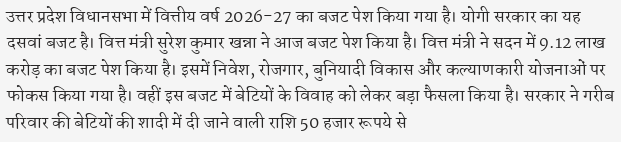उत्तर प्रदेश विधानसभा में वित्तीय वर्ष 2026-27 का बजट पेश किया गया है। योगी सरकार का यह दसवां बजट है। वित्त मंत्री सुरेश कुमार खन्ना ने आज बजट पेश किया है। वित्त मंत्री ने सदन में 9.12 लाख करोड़ का बजट पेश किया है। इसमें निवेश, रोजगार, बुनियादी विकास और कल्याणकारी योजनाओं पर फोकस किया गया है। वहीं इस बजट में बेटियों के विवाह को लेकर बड़ा फैसला किया है। सरकार ने गरीब परिवार की बेटियों की शादी में दी जाने वाली राशि 50 हजार रूपये से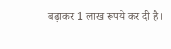बढ़ाकर 1 लाख रूपये कर दी है।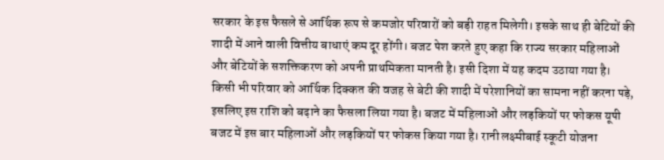सरकार के इस फैसले से आर्थिक रूप से कमजोर परिवारों को बड़ी राहत मिलेगी। इसके साथ ही बेटियों की शादी में आने वाली वित्तीय बाधाएं कम दूर होंगी। बजट पेश करते हुए कहा कि राज्य सरकार महिलाओं और बेटियों के सशक्तिकरण को अपनी प्राथमिकता मानती है। इसी दिशा में यह कदम उठाया गया है। किसी भी परिवार को आर्थिक दिक्कत की वजह से बेटी की शादी में परेशानियों का सामना नहीं करना पड़े, इसलिए इस राशि को बढ़ाने का फैसला लिया गया है। बजट में महिलाओं और लड़कियों पर फोकस यूपी बजट में इस बार महिलाओं और लड़कियों पर फोकस किया गया है। रानी लक्ष्मीबाई स्कूटी योजना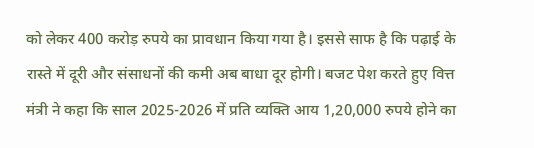को लेकर 400 करोड़ रुपये का प्रावधान किया गया है। इससे साफ है कि पढ़ाई के रास्ते में दूरी और संसाधनों की कमी अब बाधा दूर होगी। बजट पेश करते हुए वित्त मंत्री ने कहा कि साल 2025-2026 में प्रति व्यक्ति आय 1,20,000 रुपये होने का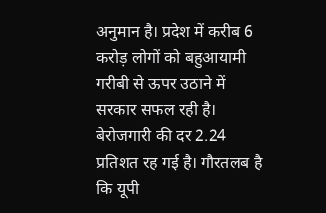अनुमान है। प्रदेश में करीब 6 करोड़ लोगों को बहुआयामी गरीबी से ऊपर उठाने में सरकार सफल रही है। बेरोजगारी की दर 2.24 प्रतिशत रह गई है। गौरतलब है कि यूपी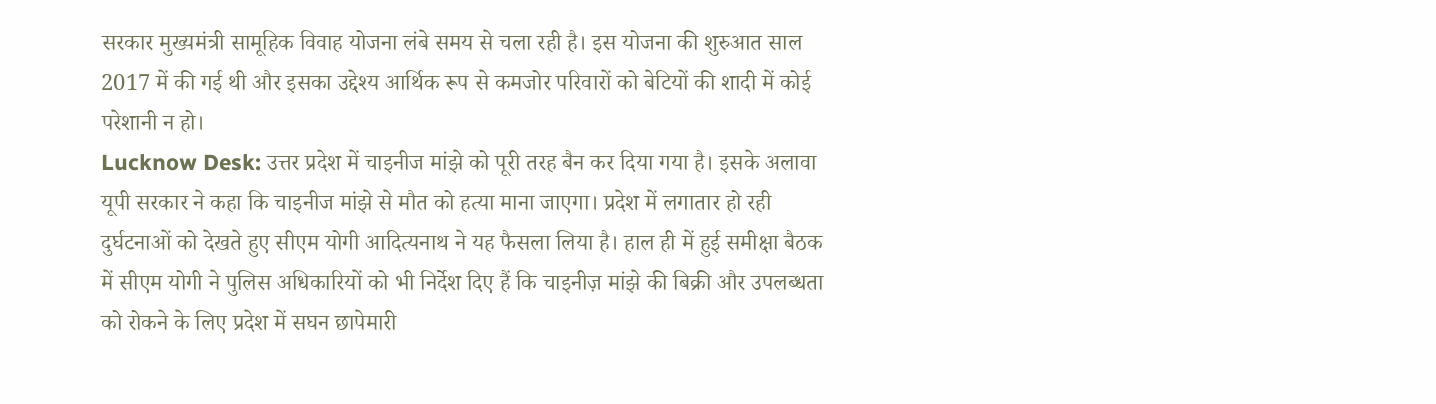सरकार मुख्यमंत्री सामूहिक विवाह योजना लंबे समय से चला रही है। इस योजना की शुरुआत साल 2017 में की गई थी और इसका उद्देश्य आर्थिक रूप से कमजोर परिवारों को बेटियों की शादी में कोई परेशानी न हो।
Lucknow Desk: उत्तर प्रदेश में चाइनीज मांझे को पूरी तरह बैन कर दिया गया है। इसके अलावा यूपी सरकार ने कहा कि चाइनीज मांझे से मौत को हत्या माना जाएगा। प्रदेश में लगातार हो रही दुर्घटनाओं को देखते हुए सीएम योगी आदित्यनाथ ने यह फैसला लिया है। हाल ही में हुई समीक्षा बैठक में सीएम योगी ने पुलिस अधिकारियों को भी निर्देश दिए हैं कि चाइनीज़ मांझे की बिक्री और उपलब्धता को रोकने के लिए प्रदेश में सघन छापेमारी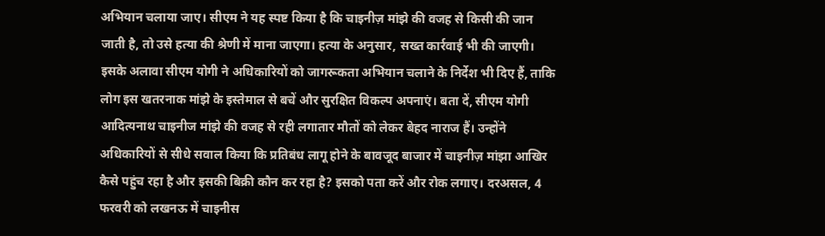अभियान चलाया जाए। सीएम ने यह स्पष्ट किया है कि चाइनीज़ मांझे की वजह से किसी की जान जाती है, तो उसे हत्या की श्रेणी में माना जाएगा। हत्या के अनुसार, सख्त कार्रवाई भी की जाएगी। इसके अलावा सीएम योगी ने अधिकारियों को जागरूकता अभियान चलाने के निर्देश भी दिए हैं, ताकि लोग इस खतरनाक मांझे के इस्तेमाल से बचें और सुरक्षित विकल्प अपनाएं। बता दें, सीएम योगी आदित्यनाथ चाइनीज मांझे की वजह से रही लगातार मौतों को लेकर बेहद नाराज हैं। उन्होंने अधिकारियों से सीधे सवाल किया कि प्रतिबंध लागू होने के बावजूद बाजार में चाइनीज़ मांझा आखिर कैसे पहुंच रहा है और इसकी बिक्री कौन कर रहा है? इसको पता करें और रोक लगाए। दरअसल, 4 फरवरी को लखनऊ में चाइनीस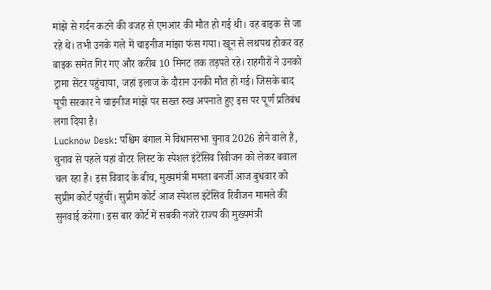मांझे से गर्दन कटने की वजह से एमआर की मौत हो गई थी। वह बाइक से जा रहे थे। तभी उनके गले में चाइनीज मांझा फंस गया। खून से लथपथ होकर वह बाइक समेत गिर गए और करीब 10 मिनट तक तड़पते रहे। राहगीरों ने उनको ट्रामा सेंटर पहुंचाया, जहां इलाज के दौरान उनकी मौत हो गई। जिसके बाद यूपी सरकार ने चाइनीज मांझे पर सख्त रुख अपनाते हुए इस पर पूर्ण प्रतिबंध लगा दिया है।
Lucknow Desk: पश्चिम बंगाल में विधानसभा चुनाव 2026 होने वाले हैं, चुनाव से पहले यहां वोटर लिस्ट के स्पेशल इंटेंसिव रिवीजन को लेकर बवाल चल रहा है। इस विवाद के बीच, मुख्यमंत्री ममता बनर्जी आज बुधवार को सुप्रीम कोर्ट पहुंचीं। सुप्रीम कोर्ट आज स्पेशल इंटेंसिव रिवीजन मामले की सुनवाई करेगा। इस बार कोर्ट में सबकी नजरें राज्य की मुख्यमंत्री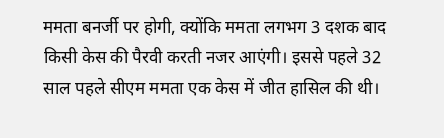ममता बनर्जी पर होगी, क्योंकि ममता लगभग 3 दशक बाद किसी केस की पैरवी करती नजर आएंगी। इससे पहले 32 साल पहले सीएम ममता एक केस में जीत हासिल की थी।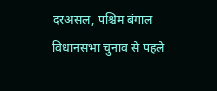दरअसल, पश्चिम बंगाल विधानसभा चुनाव से पहले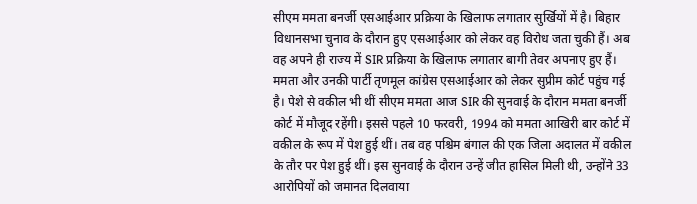सीएम ममता बनर्जी एसआईआर प्रक्रिया के खिलाफ लगातार सुर्खियों में है। बिहार विधानसभा चुनाव के दौरान हुए एसआईआर को लेकर वह विरोध जता चुकी हैं। अब वह अपने ही राज्य में SIR प्रक्रिया के खिलाफ लगातार बागी तेवर अपनाए हुए हैं। ममता और उनकी पार्टी तृणमूल कांग्रेस एसआईआर को लेकर सुप्रीम कोर्ट पहुंच गई है। पेशे से वकील भी थीं सीएम ममता आज SIR की सुनवाई के दौरान ममता बनर्जी कोर्ट में मौजूद रहेंगी। इससे पहले 10 फरवरी, 1994 को ममता आखिरी बार कोर्ट में वकील के रूप में पेश हुई थीं। तब वह पश्चिम बंगाल की एक जिला अदालत में वकील के तौर पर पेश हुई थीं। इस सुनवाई के दौरान उन्हें जीत हासिल मिली थी, उन्होंने 33 आरोपियों को जमानत दिलवाया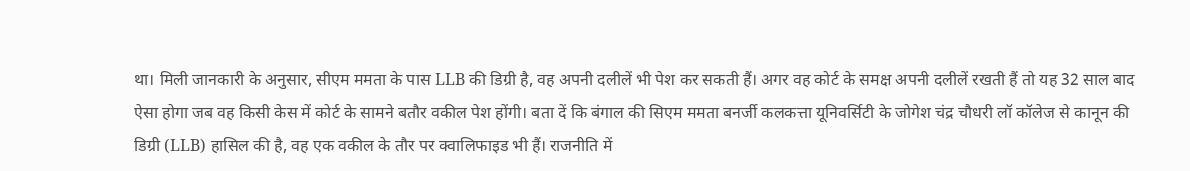था। मिली जानकारी के अनुसार, सीएम ममता के पास LLB की डिग्री है, वह अपनी दलीलें भी पेश कर सकती हैं। अगर वह कोर्ट के समक्ष अपनी दलीलें रखती हैं तो यह 32 साल बाद ऐसा होगा जब वह किसी केस में कोर्ट के सामने बतौर वकील पेश होंगी। बता दें कि बंगाल की सिएम ममता बनर्जी कलकत्ता यूनिवर्सिटी के जोगेश चंद्र चौधरी लॉ कॉलेज से कानून की डिग्री (LLB) हासिल की है, वह एक वकील के तौर पर क्वालिफाइड भी हैं। राजनीति में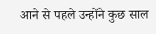आने से पहले उन्होंने कुछ साल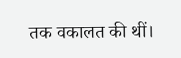तक वकालत की थीं।